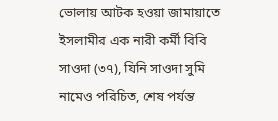ভোলায় আটক হওয়া জামায়াতে ইসলামীর এক নারী কর্মী বিবি সাওদা (৩৭), যিনি সাওদা সুমি নামেও পরিচিত, শেষ পর্যন্ত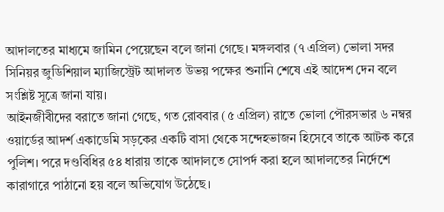আদালতের মাধ্যমে জামিন পেয়েছেন বলে জানা গেছে। মঙ্গলবার (৭ এপ্রিল) ভোলা সদর সিনিয়র জুডিশিয়াল ম্যাজিস্ট্রেট আদালত উভয় পক্ষের শুনানি শেষে এই আদেশ দেন বলে সংশ্লিষ্ট সূত্রে জানা যায়।
আইনজীবীদের বরাতে জানা গেছে, গত রোববার (৫ এপ্রিল) রাতে ভোলা পৌরসভার ৬ নম্বর ওয়ার্ডের আদর্শ একাডেমি সড়কের একটি বাসা থেকে সন্দেহভাজন হিসেবে তাকে আটক করে পুলিশ। পরে দণ্ডবিধির ৫৪ ধারায় তাকে আদালতে সোপর্দ করা হলে আদালতের নির্দেশে কারাগারে পাঠানো হয় বলে অভিযোগ উঠেছে।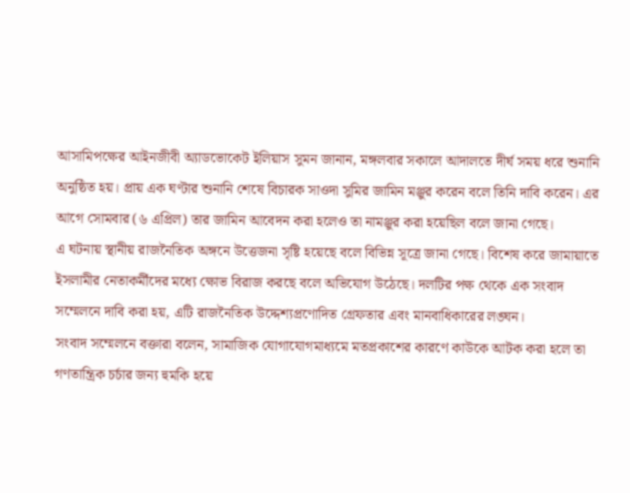আসামিপক্ষের আইনজীবী অ্যাডভোকেট ইলিয়াস সুমন জানান, মঙ্গলবার সকালে আদালতে দীর্ঘ সময় ধরে শুনানি অনুষ্ঠিত হয়। প্রায় এক ঘণ্টার শুনানি শেষে বিচারক সাওদা সুমির জামিন মঞ্জুর করেন বলে তিনি দাবি করেন। এর আগে সোমবার (৬ এপ্রিল) তার জামিন আবেদন করা হলেও তা নামঞ্জুর করা হয়েছিল বলে জানা গেছে।
এ ঘটনায় স্থানীয় রাজনৈতিক অঙ্গনে উত্তেজনা সৃষ্টি হয়েছে বলে বিভিন্ন সূত্রে জানা গেছে। বিশেষ করে জামায়াতে ইসলামীর নেতাকর্মীদের মধ্যে ক্ষোভ বিরাজ করছে বলে অভিযোগ উঠেছে। দলটির পক্ষ থেকে এক সংবাদ সম্মেলনে দাবি করা হয়, এটি রাজনৈতিক উদ্দেশ্যপ্রণোদিত গ্রেফতার এবং মানবাধিকারের লঙ্ঘন।
সংবাদ সম্মেলনে বক্তারা বলেন, সামাজিক যোগাযোগমাধ্যমে মতপ্রকাশের কারণে কাউকে আটক করা হলে তা গণতান্ত্রিক চর্চার জন্য হুমকি হয়ে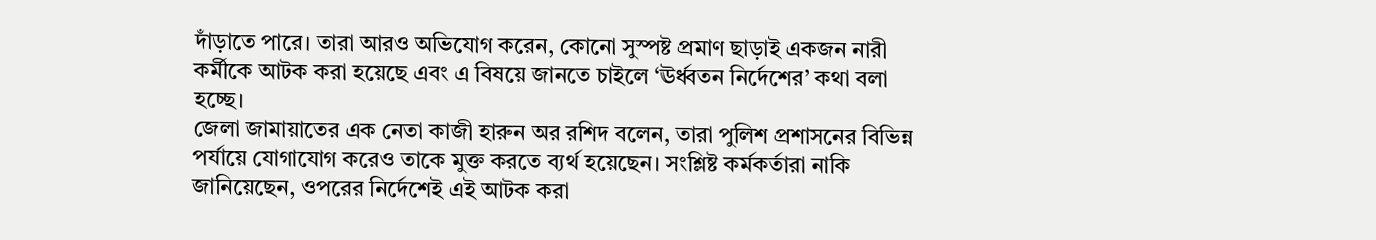দাঁড়াতে পারে। তারা আরও অভিযোগ করেন, কোনো সুস্পষ্ট প্রমাণ ছাড়াই একজন নারী কর্মীকে আটক করা হয়েছে এবং এ বিষয়ে জানতে চাইলে ‘ঊর্ধ্বতন নির্দেশের’ কথা বলা হচ্ছে।
জেলা জামায়াতের এক নেতা কাজী হারুন অর রশিদ বলেন, তারা পুলিশ প্রশাসনের বিভিন্ন পর্যায়ে যোগাযোগ করেও তাকে মুক্ত করতে ব্যর্থ হয়েছেন। সংশ্লিষ্ট কর্মকর্তারা নাকি জানিয়েছেন, ওপরের নির্দেশেই এই আটক করা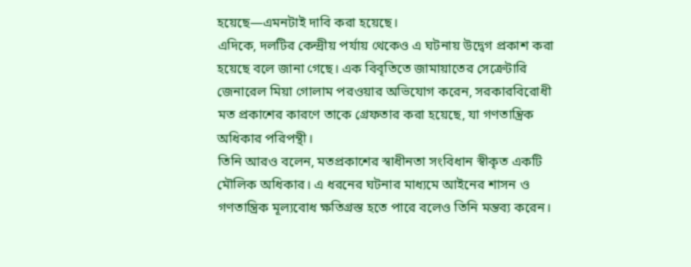হয়েছে—এমনটাই দাবি করা হয়েছে।
এদিকে, দলটির কেন্দ্রীয় পর্যায় থেকেও এ ঘটনায় উদ্বেগ প্রকাশ করা হয়েছে বলে জানা গেছে। এক বিবৃতিতে জামায়াতের সেক্রেটারি জেনারেল মিয়া গোলাম পরওয়ার অভিযোগ করেন, সরকারবিরোধী মত প্রকাশের কারণে তাকে গ্রেফতার করা হয়েছে, যা গণতান্ত্রিক অধিকার পরিপন্থী।
তিনি আরও বলেন, মতপ্রকাশের স্বাধীনতা সংবিধান স্বীকৃত একটি মৌলিক অধিকার। এ ধরনের ঘটনার মাধ্যমে আইনের শাসন ও গণতান্ত্রিক মূল্যবোধ ক্ষতিগ্রস্ত হতে পারে বলেও তিনি মন্তব্য করেন।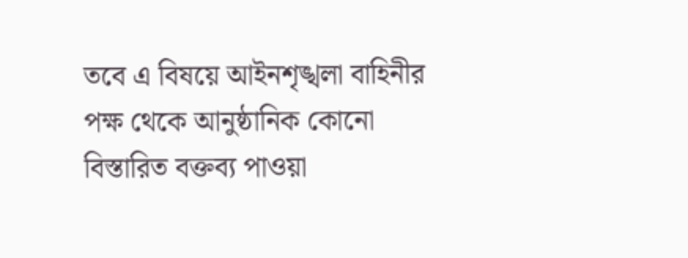তবে এ বিষয়ে আইনশৃঙ্খলা বাহিনীর পক্ষ থেকে আনুষ্ঠানিক কোনো বিস্তারিত বক্তব্য পাওয়া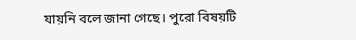যায়নি বলে জানা গেছে। পুরো বিষয়টি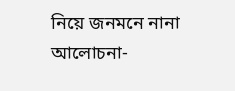নিয়ে জনমনে নানা আলোচনা-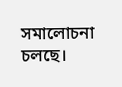সমালোচনা চলছে।